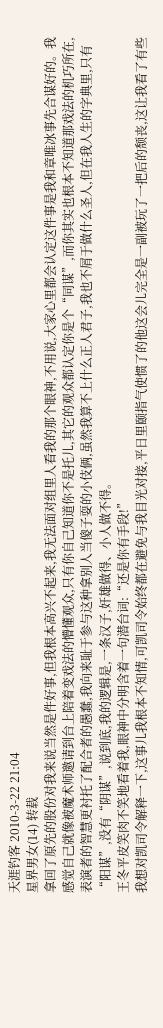天涯钓客 2010-3-22 21:04
星界男女(14) 转载
拿回了原先的股份对我来说当然是件好事,但我根本高兴不起来,我无法面对组里人看我的那个眼神,不用说,大家心里都会认定这件事是我和章唯冰事先合谋好的。我感觉自己就像被魔术师邀请到台上陪着变戏法的懵懂观众,只有你自己知道你不是托儿,其它的观众都认定你是个“同谋”,而你其实也根本不知道那戏法的机巧所在,表演者的智慧更衬托了配合者的愚蠢,我向来耻于参与这种拿别人当傻子耍的小伎俩,虽然我算不上什么正人君子,我也不屑于做什么圣人,但在我人生的字典里,只有“阳谋”,没有“阴谋”,说到底,我的逻辑是,一条汉子,奸雄做得、小人做不得。
王冬平皮笑肉不笑地看着我,眼神中分明含着一句潜台词:“还是你有手段!”
我想对凯司令解释一下,这事儿我根本不知情,可凯司令始终都在避免与我目光对接,平日里颐指气使惯了的他这会儿完全是一副被玩了一把后的颓丧,这让我看了有些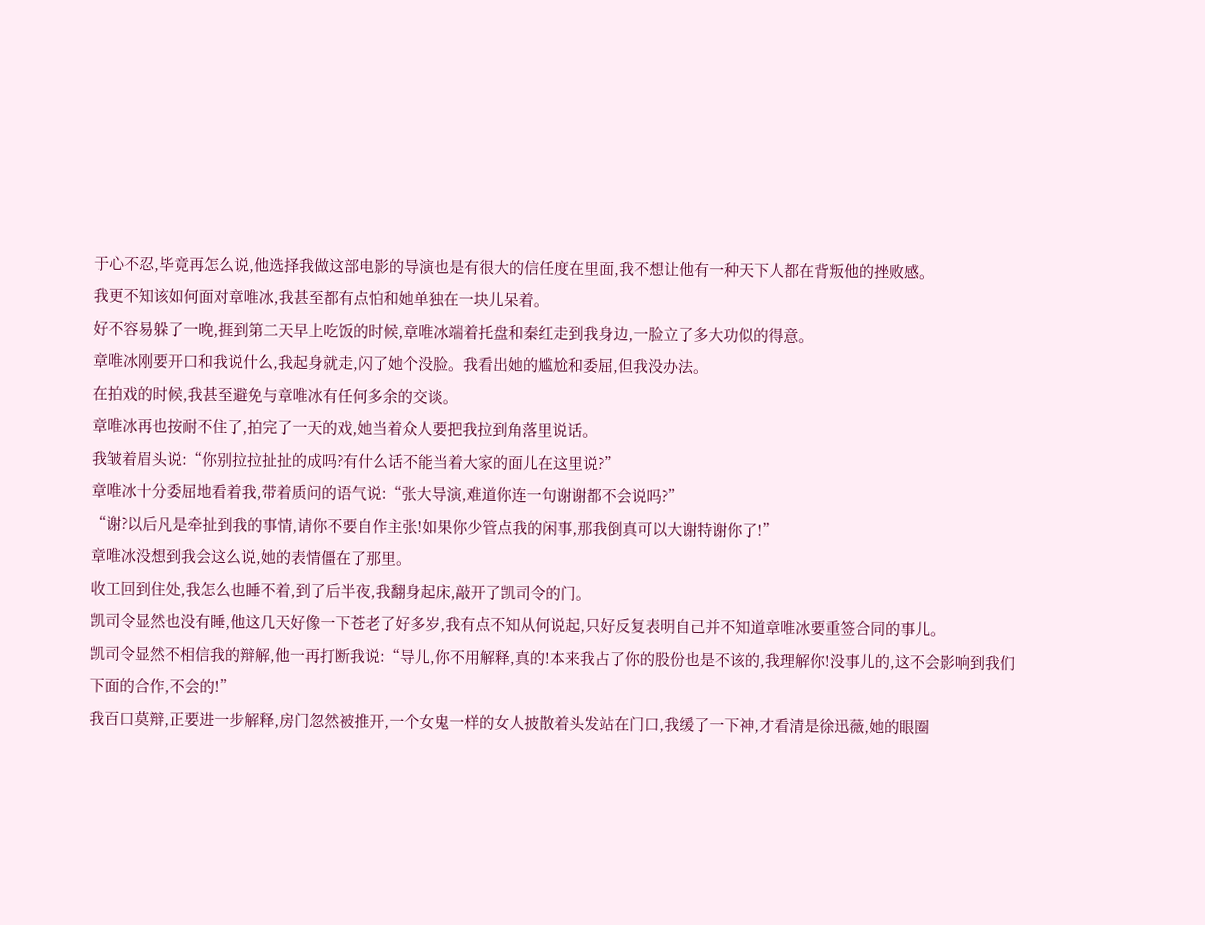于心不忍,毕竟再怎么说,他选择我做这部电影的导演也是有很大的信任度在里面,我不想让他有一种天下人都在背叛他的挫败感。
我更不知该如何面对章唯冰,我甚至都有点怕和她单独在一块儿呆着。
好不容易躲了一晚,捱到第二天早上吃饭的时候,章唯冰端着托盘和秦红走到我身边,一脸立了多大功似的得意。
章唯冰刚要开口和我说什么,我起身就走,闪了她个没脸。我看出她的尴尬和委屈,但我没办法。
在拍戏的时候,我甚至避免与章唯冰有任何多余的交谈。
章唯冰再也按耐不住了,拍完了一天的戏,她当着众人要把我拉到角落里说话。
我皱着眉头说:“你别拉拉扯扯的成吗?有什么话不能当着大家的面儿在这里说?”
章唯冰十分委屈地看着我,带着质问的语气说:“张大导演,难道你连一句谢谢都不会说吗?”
“谢?以后凡是牵扯到我的事情,请你不要自作主张!如果你少管点我的闲事,那我倒真可以大谢特谢你了!”
章唯冰没想到我会这么说,她的表情僵在了那里。
收工回到住处,我怎么也睡不着,到了后半夜,我翻身起床,敲开了凯司令的门。
凯司令显然也没有睡,他这几天好像一下苍老了好多岁,我有点不知从何说起,只好反复表明自己并不知道章唯冰要重签合同的事儿。
凯司令显然不相信我的辩解,他一再打断我说:“导儿,你不用解释,真的!本来我占了你的股份也是不该的,我理解你!没事儿的,这不会影响到我们下面的合作,不会的!”
我百口莫辩,正要进一步解释,房门忽然被推开,一个女鬼一样的女人披散着头发站在门口,我缓了一下神,才看清是徐迅薇,她的眼圈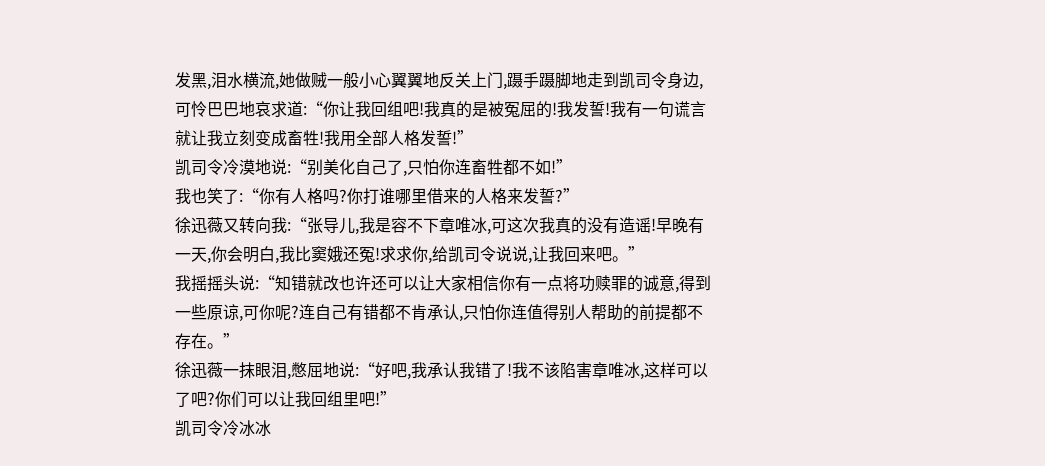发黑,泪水横流,她做贼一般小心翼翼地反关上门,蹑手蹑脚地走到凯司令身边,可怜巴巴地哀求道:“你让我回组吧!我真的是被冤屈的!我发誓!我有一句谎言就让我立刻变成畜牲!我用全部人格发誓!”
凯司令冷漠地说:“别美化自己了,只怕你连畜牲都不如!”
我也笑了:“你有人格吗?你打谁哪里借来的人格来发誓?”
徐迅薇又转向我:“张导儿,我是容不下章唯冰,可这次我真的没有造谣!早晚有一天,你会明白,我比窦娥还冤!求求你,给凯司令说说,让我回来吧。”
我摇摇头说:“知错就改也许还可以让大家相信你有一点将功赎罪的诚意,得到一些原谅,可你呢?连自己有错都不肯承认,只怕你连值得别人帮助的前提都不存在。”
徐迅薇一抹眼泪,憋屈地说:“好吧,我承认我错了!我不该陷害章唯冰,这样可以了吧?你们可以让我回组里吧!”
凯司令冷冰冰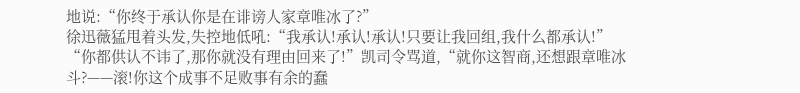地说:“你终于承认你是在诽谤人家章唯冰了?”
徐迅薇猛甩着头发,失控地低吼:“我承认!承认!承认!只要让我回组,我什么都承认!”
“你都供认不讳了,那你就没有理由回来了!”凯司令骂道,“就你这智商,还想跟章唯冰斗?——滚!你这个成事不足败事有余的蠢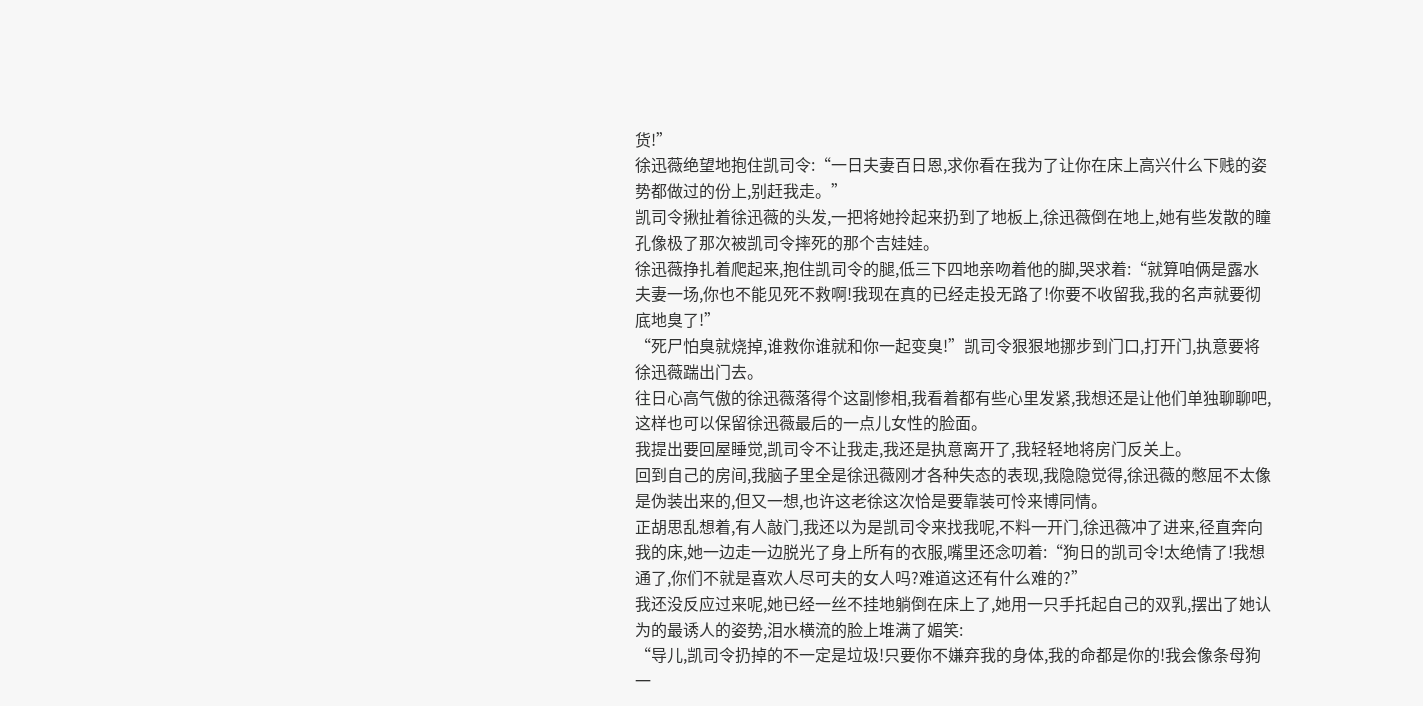货!”
徐迅薇绝望地抱住凯司令:“一日夫妻百日恩,求你看在我为了让你在床上高兴什么下贱的姿势都做过的份上,别赶我走。”
凯司令揪扯着徐迅薇的头发,一把将她拎起来扔到了地板上,徐迅薇倒在地上,她有些发散的瞳孔像极了那次被凯司令摔死的那个吉娃娃。
徐迅薇挣扎着爬起来,抱住凯司令的腿,低三下四地亲吻着他的脚,哭求着:“就算咱俩是露水夫妻一场,你也不能见死不救啊!我现在真的已经走投无路了!你要不收留我,我的名声就要彻底地臭了!”
“死尸怕臭就烧掉,谁救你谁就和你一起变臭!”凯司令狠狠地挪步到门口,打开门,执意要将徐迅薇踹出门去。
往日心高气傲的徐迅薇落得个这副惨相,我看着都有些心里发紧,我想还是让他们单独聊聊吧,这样也可以保留徐迅薇最后的一点儿女性的脸面。
我提出要回屋睡觉,凯司令不让我走,我还是执意离开了,我轻轻地将房门反关上。
回到自己的房间,我脑子里全是徐迅薇刚才各种失态的表现,我隐隐觉得,徐迅薇的憋屈不太像是伪装出来的,但又一想,也许这老徐这次恰是要靠装可怜来博同情。
正胡思乱想着,有人敲门,我还以为是凯司令来找我呢,不料一开门,徐迅薇冲了进来,径直奔向我的床,她一边走一边脱光了身上所有的衣服,嘴里还念叨着:“狗日的凯司令!太绝情了!我想通了,你们不就是喜欢人尽可夫的女人吗?难道这还有什么难的?”
我还没反应过来呢,她已经一丝不挂地躺倒在床上了,她用一只手托起自己的双乳,摆出了她认为的最诱人的姿势,泪水横流的脸上堆满了媚笑:
“导儿,凯司令扔掉的不一定是垃圾!只要你不嫌弃我的身体,我的命都是你的!我会像条母狗一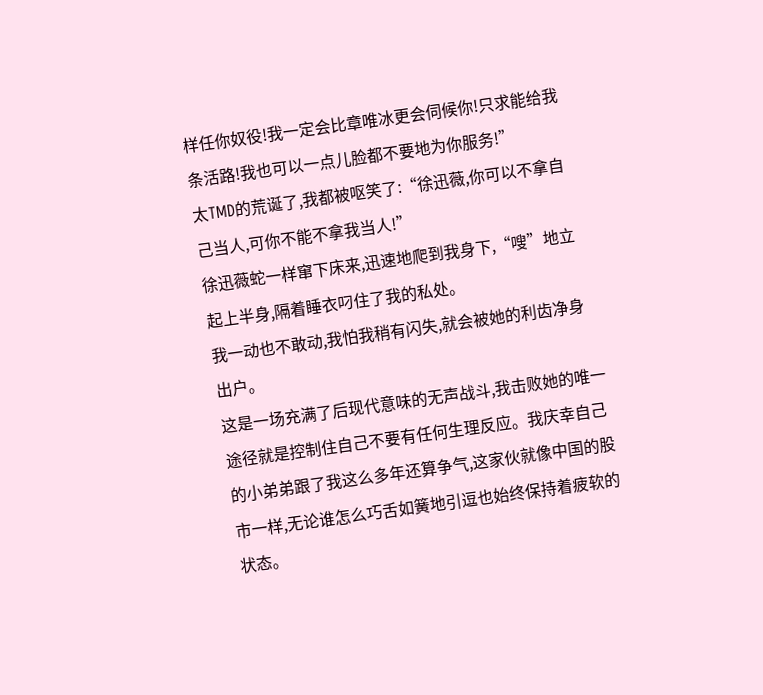样任你奴役!我一定会比章唯冰更会伺候你!只求能给我条活路!我也可以一点儿脸都不要地为你服务!”
太TMD的荒诞了,我都被呕笑了:“徐迅薇,你可以不拿自己当人,可你不能不拿我当人!”
徐迅薇蛇一样窜下床来,迅速地爬到我身下,“嗖”地立起上半身,隔着睡衣叼住了我的私处。
我一动也不敢动,我怕我稍有闪失,就会被她的利齿净身出户。
这是一场充满了后现代意味的无声战斗,我击败她的唯一途径就是控制住自己不要有任何生理反应。我庆幸自己的小弟弟跟了我这么多年还算争气,这家伙就像中国的股市一样,无论谁怎么巧舌如簧地引逗也始终保持着疲软的状态。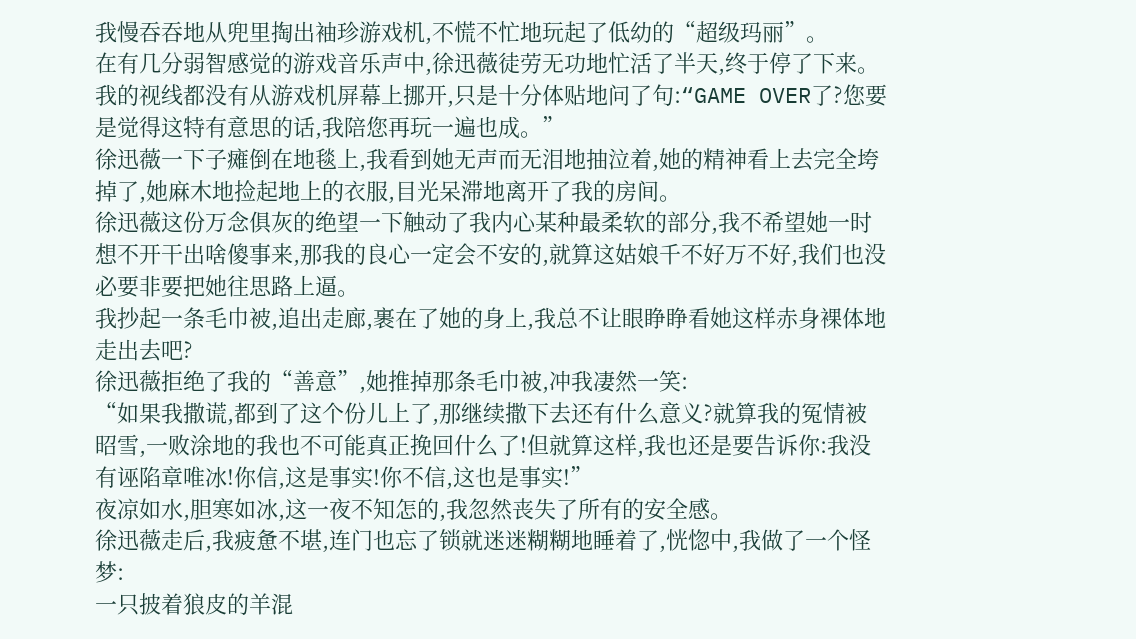我慢吞吞地从兜里掏出袖珍游戏机,不慌不忙地玩起了低幼的“超级玛丽”。
在有几分弱智感觉的游戏音乐声中,徐迅薇徒劳无功地忙活了半天,终于停了下来。
我的视线都没有从游戏机屏幕上挪开,只是十分体贴地问了句:“GAME OVER了?您要是觉得这特有意思的话,我陪您再玩一遍也成。”
徐迅薇一下子瘫倒在地毯上,我看到她无声而无泪地抽泣着,她的精神看上去完全垮掉了,她麻木地捡起地上的衣服,目光呆滞地离开了我的房间。
徐迅薇这份万念俱灰的绝望一下触动了我内心某种最柔软的部分,我不希望她一时想不开干出啥傻事来,那我的良心一定会不安的,就算这姑娘千不好万不好,我们也没必要非要把她往思路上逼。
我抄起一条毛巾被,追出走廊,裹在了她的身上,我总不让眼睁睁看她这样赤身裸体地走出去吧?
徐迅薇拒绝了我的“善意”,她推掉那条毛巾被,冲我凄然一笑:
“如果我撒谎,都到了这个份儿上了,那继续撒下去还有什么意义?就算我的冤情被昭雪,一败涂地的我也不可能真正挽回什么了!但就算这样,我也还是要告诉你:我没有诬陷章唯冰!你信,这是事实!你不信,这也是事实!”
夜凉如水,胆寒如冰,这一夜不知怎的,我忽然丧失了所有的安全感。
徐迅薇走后,我疲惫不堪,连门也忘了锁就迷迷糊糊地睡着了,恍惚中,我做了一个怪梦:
一只披着狼皮的羊混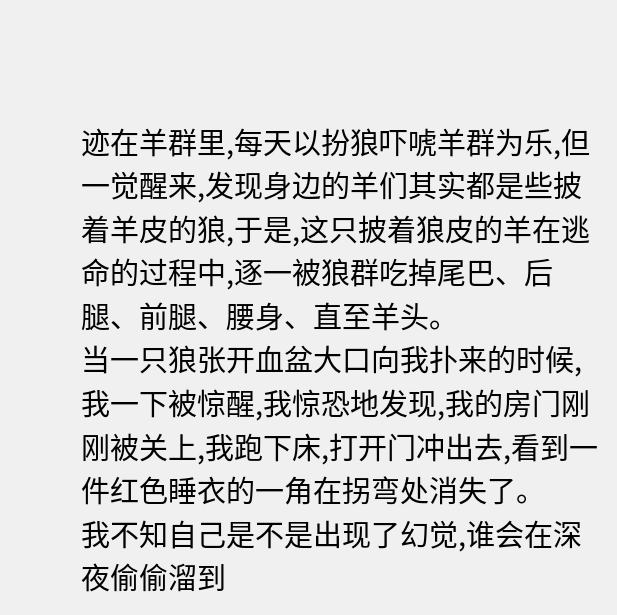迹在羊群里,每天以扮狼吓唬羊群为乐,但一觉醒来,发现身边的羊们其实都是些披着羊皮的狼,于是,这只披着狼皮的羊在逃命的过程中,逐一被狼群吃掉尾巴、后腿、前腿、腰身、直至羊头。
当一只狼张开血盆大口向我扑来的时候,我一下被惊醒,我惊恐地发现,我的房门刚刚被关上,我跑下床,打开门冲出去,看到一件红色睡衣的一角在拐弯处消失了。
我不知自己是不是出现了幻觉,谁会在深夜偷偷溜到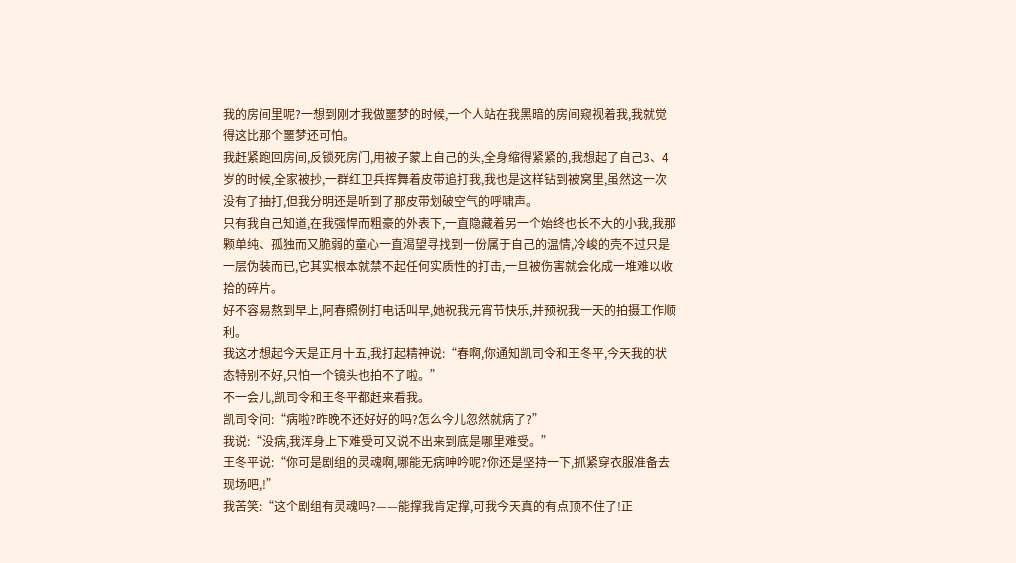我的房间里呢?一想到刚才我做噩梦的时候,一个人站在我黑暗的房间窥视着我,我就觉得这比那个噩梦还可怕。
我赶紧跑回房间,反锁死房门,用被子蒙上自己的头,全身缩得紧紧的,我想起了自己3、4岁的时候,全家被抄,一群红卫兵挥舞着皮带追打我,我也是这样钻到被窝里,虽然这一次没有了抽打,但我分明还是听到了那皮带划破空气的呼啸声。
只有我自己知道,在我强悍而粗豪的外表下,一直隐藏着另一个始终也长不大的小我,我那颗单纯、孤独而又脆弱的童心一直渴望寻找到一份属于自己的温情,冷峻的壳不过只是一层伪装而已,它其实根本就禁不起任何实质性的打击,一旦被伤害就会化成一堆难以收拾的碎片。
好不容易熬到早上,阿春照例打电话叫早,她祝我元宵节快乐,并预祝我一天的拍摄工作顺利。
我这才想起今天是正月十五,我打起精神说:“春啊,你通知凯司令和王冬平,今天我的状态特别不好,只怕一个镜头也拍不了啦。”
不一会儿,凯司令和王冬平都赶来看我。
凯司令问:“病啦?昨晚不还好好的吗?怎么今儿忽然就病了?”
我说:“没病,我浑身上下难受可又说不出来到底是哪里难受。”
王冬平说:“你可是剧组的灵魂啊,哪能无病呻吟呢?你还是坚持一下,抓紧穿衣服准备去现场吧,!”
我苦笑:“这个剧组有灵魂吗?——能撑我肯定撑,可我今天真的有点顶不住了!正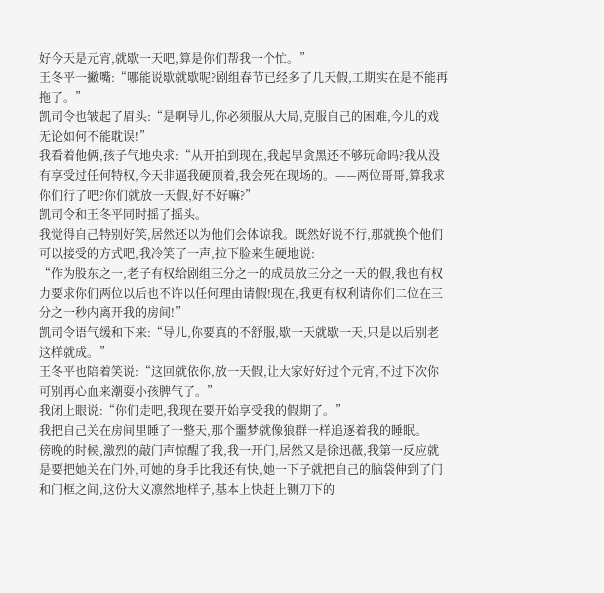好今天是元宵,就歇一天吧,算是你们帮我一个忙。”
王冬平一撇嘴:“哪能说歇就歇呢?剧组春节已经多了几天假,工期实在是不能再拖了。”
凯司令也皱起了眉头:“是啊导儿,你必须服从大局,克服自己的困难,今儿的戏无论如何不能耽误!”
我看着他俩,孩子气地央求:“从开拍到现在,我起早贪黑还不够玩命吗?我从没有享受过任何特权,今天非逼我硬顶着,我会死在现场的。——两位哥哥,算我求你们行了吧?你们就放一天假,好不好嘛?”
凯司令和王冬平同时摇了摇头。
我觉得自己特别好笑,居然还以为他们会体谅我。既然好说不行,那就换个他们可以接受的方式吧,我冷笑了一声,拉下脸来生硬地说:
“作为股东之一,老子有权给剧组三分之一的成员放三分之一天的假,我也有权力要求你们两位以后也不许以任何理由请假!现在,我更有权利请你们二位在三分之一秒内离开我的房间!”
凯司令语气缓和下来:“导儿,你要真的不舒服,歇一天就歇一天,只是以后别老这样就成。”
王冬平也陪着笑说:“这回就依你,放一天假,让大家好好过个元宵,不过下次你可别再心血来潮耍小孩脾气了。”
我闭上眼说:“你们走吧,我现在要开始享受我的假期了。”
我把自己关在房间里睡了一整天,那个噩梦就像狼群一样追逐着我的睡眠。
傍晚的时候,激烈的敲门声惊醒了我,我一开门,居然又是徐迅薇,我第一反应就是要把她关在门外,可她的身手比我还有快,她一下子就把自己的脑袋伸到了门和门框之间,这份大义凛然地样子,基本上快赶上铡刀下的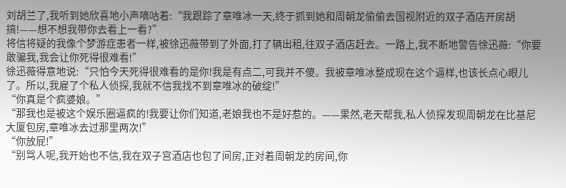刘胡兰了,我听到她欣喜地小声嘀咕着:“我跟踪了章唯冰一天,终于抓到她和周朝龙偷偷去国视附近的双子酒店开房胡搞!——想不想我带你去看上一看?”
将信将疑的我像个梦游症患者一样,被徐迅薇带到了外面,打了辆出租,往双子酒店赶去。一路上,我不断地警告徐迅薇:“你要敢骗我,我会让你死得很难看!”
徐迅薇得意地说:“只怕今天死得很难看的是你!我是有点二,可我并不傻。我被章唯冰整成现在这个逼样,也该长点心眼儿了。所以,我雇了个私人侦探,我就不信我找不到章唯冰的破绽!”
“你真是个疯婆娘。”
“那我也是被这个娱乐圈逼疯的!我要让你们知道,老娘我也不是好惹的。——果然,老天帮我,私人侦探发现周朝龙在比基尼大厦包房,章唯冰去过那里两次!”
“你放屁!”
“别骂人呢,我开始也不信,我在双子宫酒店也包了间房,正对着周朝龙的房间,你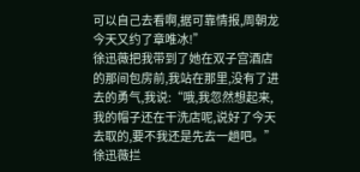可以自己去看啊,据可靠情报,周朝龙今天又约了章唯冰!”
徐迅薇把我带到了她在双子宫酒店的那间包房前,我站在那里,没有了进去的勇气,我说:“哦,我忽然想起来,我的帽子还在干洗店呢,说好了今天去取的,要不我还是先去一趟吧。”
徐迅薇拦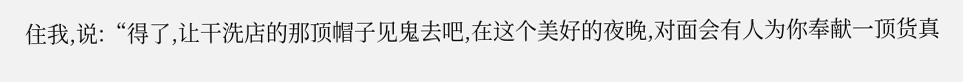住我,说:“得了,让干洗店的那顶帽子见鬼去吧,在这个美好的夜晚,对面会有人为你奉献一顶货真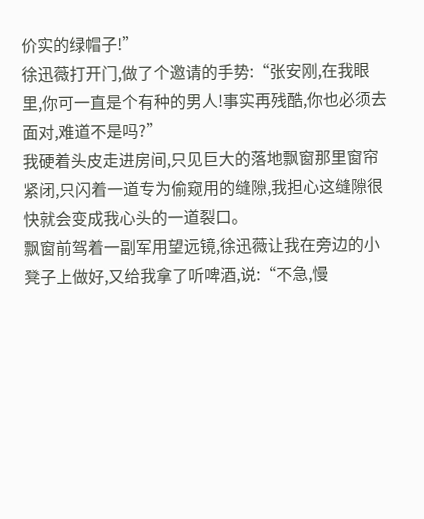价实的绿帽子!”
徐迅薇打开门,做了个邀请的手势:“张安刚,在我眼里,你可一直是个有种的男人!事实再残酷,你也必须去面对,难道不是吗?”
我硬着头皮走进房间,只见巨大的落地飘窗那里窗帘紧闭,只闪着一道专为偷窥用的缝隙,我担心这缝隙很快就会变成我心头的一道裂口。
飘窗前驾着一副军用望远镜,徐迅薇让我在旁边的小凳子上做好,又给我拿了听啤酒,说:“不急,慢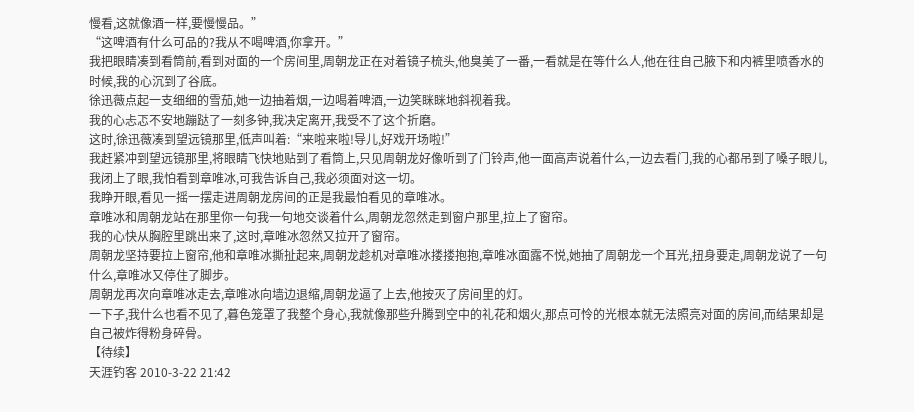慢看,这就像酒一样,要慢慢品。”
“这啤酒有什么可品的?我从不喝啤酒,你拿开。”
我把眼睛凑到看筒前,看到对面的一个房间里,周朝龙正在对着镜子梳头,他臭美了一番,一看就是在等什么人,他在往自己腋下和内裤里喷香水的时候,我的心沉到了谷底。
徐迅薇点起一支细细的雪茄,她一边抽着烟,一边喝着啤酒,一边笑眯眯地斜视着我。
我的心忐忑不安地蹦跶了一刻多钟,我决定离开,我受不了这个折磨。
这时,徐迅薇凑到望远镜那里,低声叫着:“来啦来啦!导儿,好戏开场啦!”
我赶紧冲到望远镜那里,将眼睛飞快地贴到了看筒上,只见周朝龙好像听到了门铃声,他一面高声说着什么,一边去看门,我的心都吊到了嗓子眼儿,我闭上了眼,我怕看到章唯冰,可我告诉自己,我必须面对这一切。
我睁开眼,看见一摇一摆走进周朝龙房间的正是我最怕看见的章唯冰。
章唯冰和周朝龙站在那里你一句我一句地交谈着什么,周朝龙忽然走到窗户那里,拉上了窗帘。
我的心快从胸腔里跳出来了,这时,章唯冰忽然又拉开了窗帘。
周朝龙坚持要拉上窗帘,他和章唯冰撕扯起来,周朝龙趁机对章唯冰搂搂抱抱,章唯冰面露不悦,她抽了周朝龙一个耳光,扭身要走,周朝龙说了一句什么,章唯冰又停住了脚步。
周朝龙再次向章唯冰走去,章唯冰向墙边退缩,周朝龙逼了上去,他按灭了房间里的灯。
一下子,我什么也看不见了,暮色笼罩了我整个身心,我就像那些升腾到空中的礼花和烟火,那点可怜的光根本就无法照亮对面的房间,而结果却是自己被炸得粉身碎骨。
【待续】
天涯钓客 2010-3-22 21:42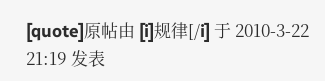[quote]原帖由 [i]规律[/i] 于 2010-3-22 21:19 发表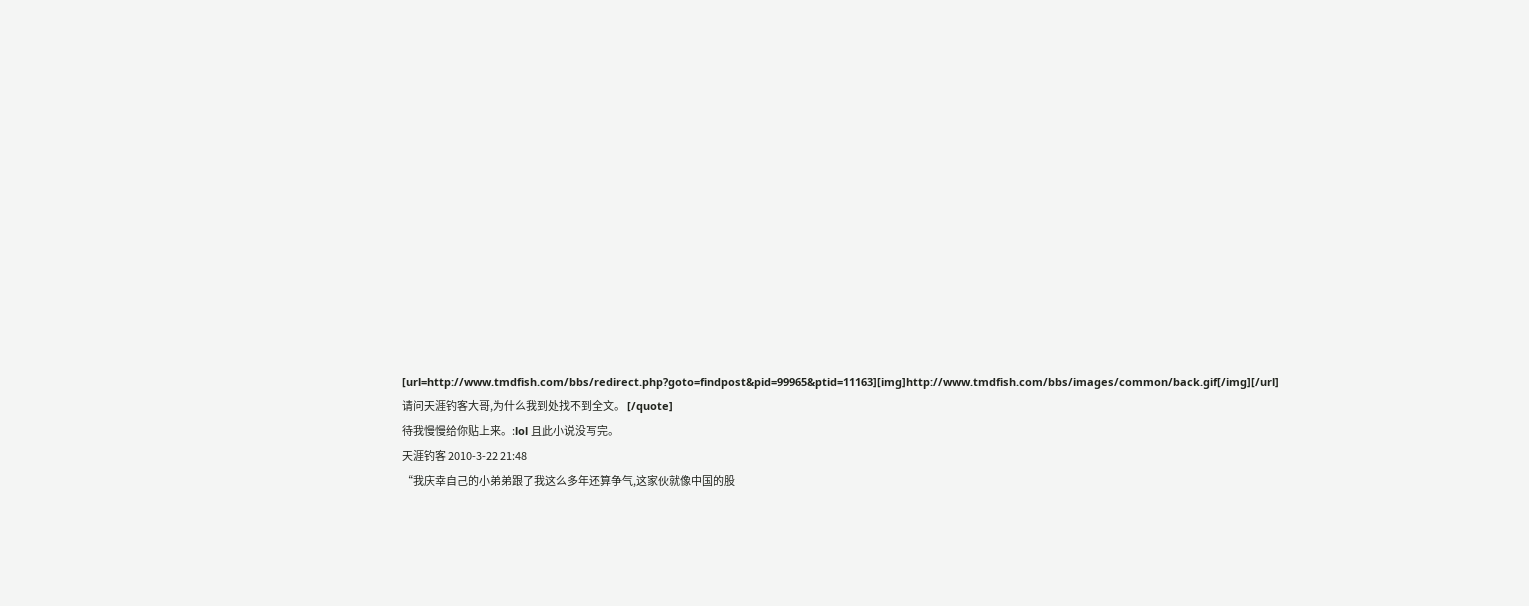[url=http://www.tmdfish.com/bbs/redirect.php?goto=findpost&pid=99965&ptid=11163][img]http://www.tmdfish.com/bbs/images/common/back.gif[/img][/url]
请问天涯钓客大哥,为什么我到处找不到全文。 [/quote]
待我慢慢给你贴上来。:lol 且此小说没写完。
天涯钓客 2010-3-22 21:48
“我庆幸自己的小弟弟跟了我这么多年还算争气,这家伙就像中国的股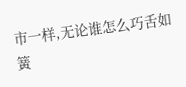市一样,无论谁怎么巧舌如簧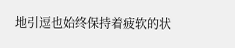地引逗也始终保持着疲软的状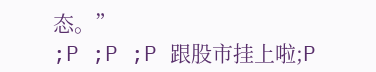态。”
;P ;P ;P 跟股市挂上啦;P